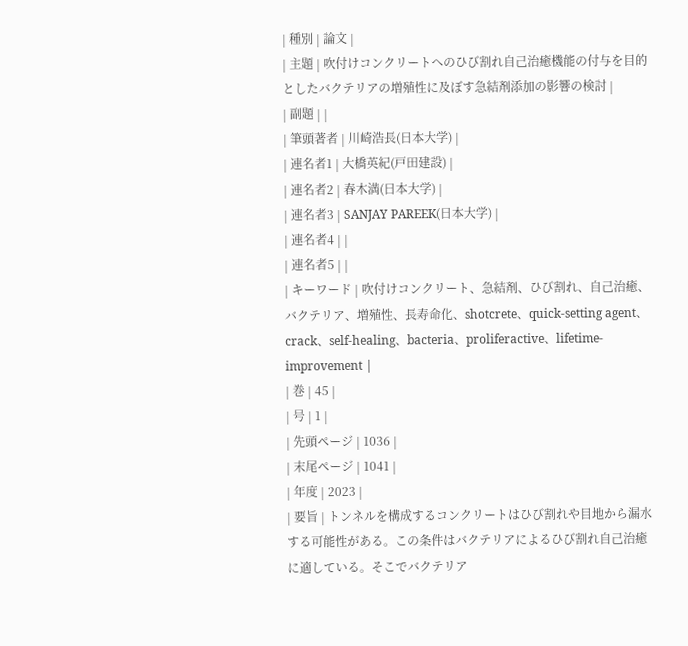| 種別 | 論文 |
| 主題 | 吹付けコンクリートへのひび割れ自己治癒機能の付与を目的としたバクテリアの増殖性に及ぼす急結剤添加の影響の検討 |
| 副題 | |
| 筆頭著者 | 川崎浩長(日本大学) |
| 連名者1 | 大橋英紀(戸田建設) |
| 連名者2 | 春木満(日本大学) |
| 連名者3 | SANJAY PAREEK(日本大学) |
| 連名者4 | |
| 連名者5 | |
| キーワード | 吹付けコンクリート、急結剤、ひび割れ、自己治癒、バクテリア、増殖性、長寿命化、shotcrete、quick-setting agent、crack、self-healing、bacteria、proliferactive、lifetime-improvement |
| 巻 | 45 |
| 号 | 1 |
| 先頭ページ | 1036 |
| 末尾ページ | 1041 |
| 年度 | 2023 |
| 要旨 | トンネルを構成するコンクリートはひび割れや目地から漏水する可能性がある。この条件はバクテリアによるひび割れ自己治癒に適している。そこでバクテリア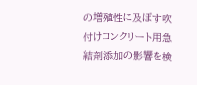の増殖性に及ぼす吹付けコンクリート用急結剤添加の影響を検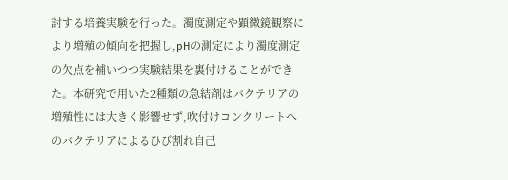討する培養実験を行った。濁度測定や顕微鏡観察により増殖の傾向を把握し,pHの測定により濁度測定の欠点を補いつつ実験結果を裏付けることができた。本研究で用いた2種類の急結剤はバクテリアの増殖性には大きく影響せず,吹付けコンクリートへのバクテリアによるひび割れ自己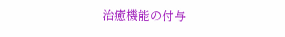治癒機能の付与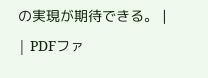の実現が期待できる。 |
| PDFファ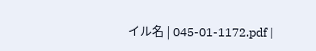イル名 | 045-01-1172.pdf |